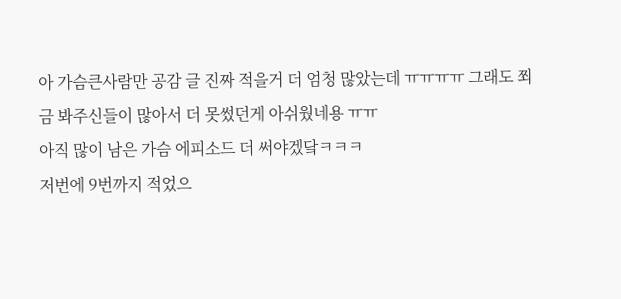아 가슴큰사람만 공감 글 진짜 적을거 더 엄청 많았는데 ㅠㅠㅠㅠ 그래도 쬐금 봐주신들이 많아서 더 못썼던게 아쉬웠네용 ㅠㅠ
아직 많이 남은 가슴 에피소드 더 써야겠닼ㅋㅋㅋ
저번에 9번까지 적었으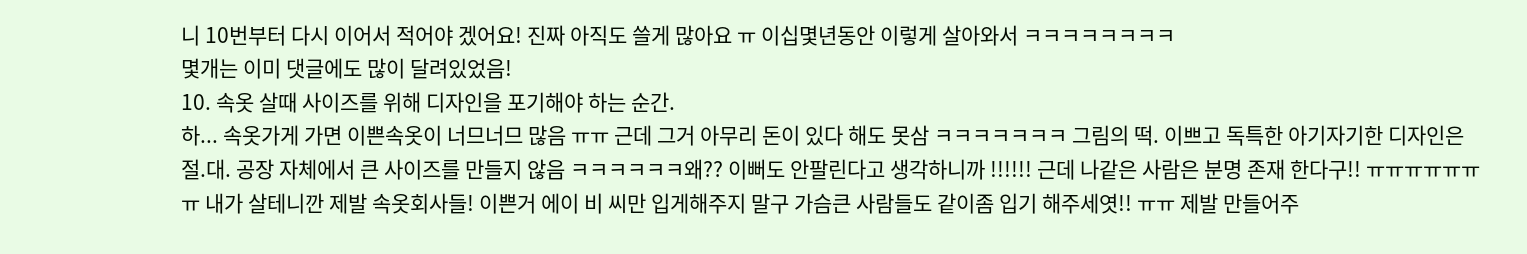니 10번부터 다시 이어서 적어야 겠어요! 진짜 아직도 쓸게 많아요 ㅠ 이십몇년동안 이렇게 살아와서 ㅋㅋㅋㅋㅋㅋㅋㅋ
몇개는 이미 댓글에도 많이 달려있었음!
10. 속옷 살때 사이즈를 위해 디자인을 포기해야 하는 순간.
하... 속옷가게 가면 이쁜속옷이 너므너므 많음 ㅠㅠ 근데 그거 아무리 돈이 있다 해도 못삼 ㅋㅋㅋㅋㅋㅋㅋ 그림의 떡. 이쁘고 독특한 아기자기한 디자인은 절.대. 공장 자체에서 큰 사이즈를 만들지 않음 ㅋㅋㅋㅋㅋㅋ왜?? 이뻐도 안팔린다고 생각하니까 !!!!!! 근데 나같은 사람은 분명 존재 한다구!! ㅠㅠㅠㅠㅠㅠㅠ 내가 살테니깐 제발 속옷회사들! 이쁜거 에이 비 씨만 입게해주지 말구 가슴큰 사람들도 같이좀 입기 해주세엿!! ㅠㅠ 제발 만들어주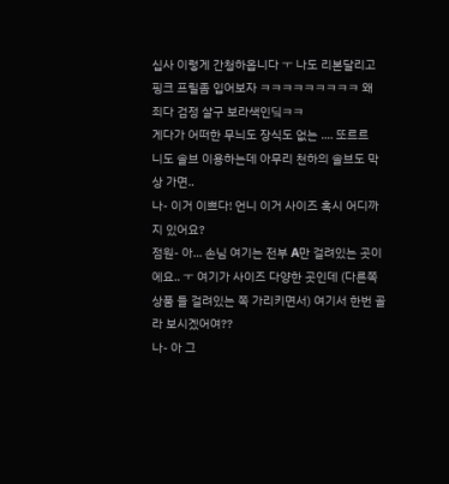십사 이렇게 간청하옵니다 ㅜ 나도 리본달리고 핑크 프릴좀 입어보자 ㅋㅋㅋㅋㅋㅋㅋㅋㅋ 왜 죄다 검정 살구 보라색인딬ㅋㅋ
게다가 어떠한 무늬도 장식도 없는 .... 또르르
니도 솔브 이용하는데 아무리 천하의 솔브도 막상 가면..
나- 이거 이쁘다! 언니 이거 사이즈 혹시 어디까지 있어요?
점원- 아... 손님 여기는 전부 A만 걸려있는 곳이에요.. ㅜ 여기가 사이즈 다양한 곳인데 (다른쪽 상품 들 걸려있는 쪽 가리키면서) 여기서 한번 골라 보시겠어여??
나- 아 그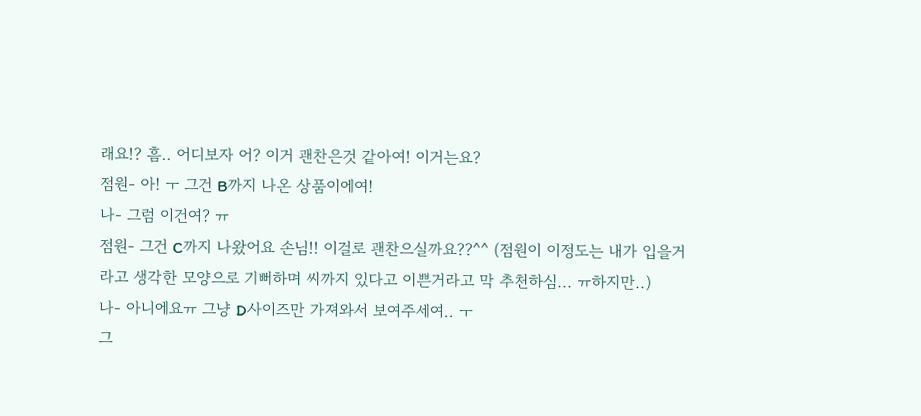래요!? 흠.. 어디보자 어? 이거 괜찬은것 같아여! 이거는요?
점원- 아! ㅜ 그건 B까지 나온 상품이에여!
나- 그럼 이건여? ㅠ
점원- 그건 C까지 나왔어요 손님!! 이걸로 괜찬으실까요??^^ (점원이 이정도는 내가 입을거라고 생각한 모양으로 기뻐하며 씨까지 있다고 이쁜거라고 막 추천하심... ㅠ하지만..)
나- 아니에요ㅠ 그냥 D사이즈만 가져와서 보여주세여.. ㅜ
그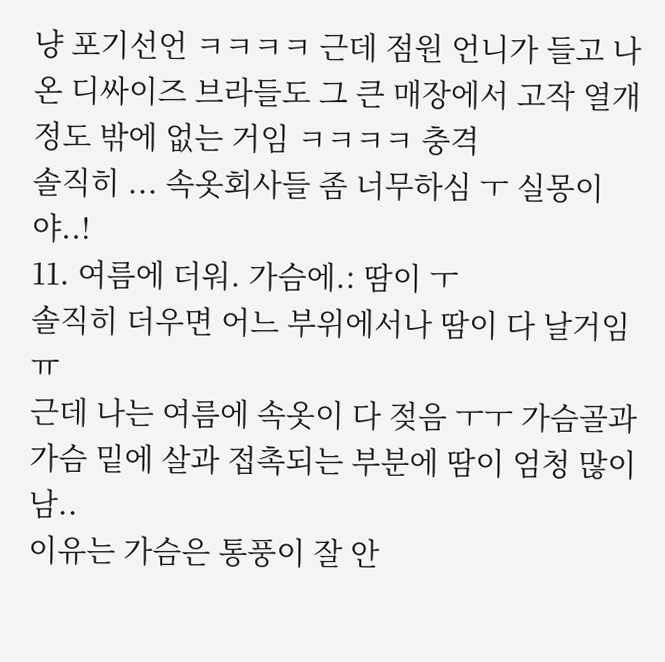냥 포기선언 ㅋㅋㅋㅋ 근데 점원 언니가 들고 나온 디싸이즈 브라들도 그 큰 매장에서 고작 열개정도 밖에 없는 거임 ㅋㅋㅋㅋ 충격
솔직히 ... 속옷회사들 좀 너무하심 ㅜ 실몽이야..!
11. 여름에 더워. 가슴에.: 땀이 ㅜ
솔직히 더우면 어느 부위에서나 땀이 다 날거임 ㅠ
근데 나는 여름에 속옷이 다 젖음 ㅜㅜ 가슴골과 가슴 밑에 살과 접촉되는 부분에 땀이 엄청 많이남..
이유는 가슴은 통풍이 잘 안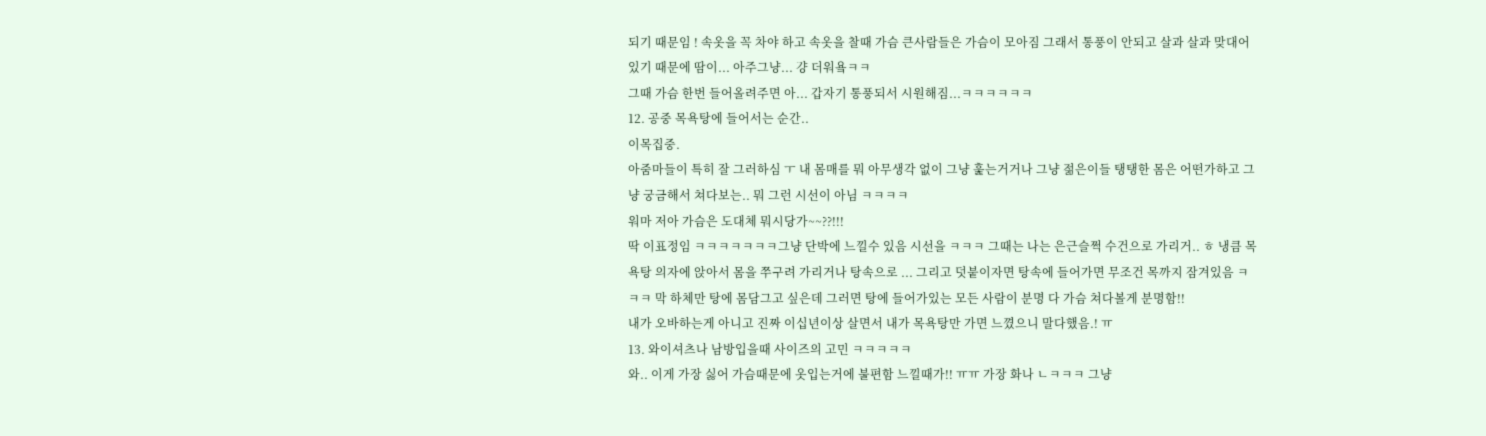되기 때문임 ! 속옷을 꼭 차야 하고 속옷을 찰때 가슴 큰사람들은 가슴이 모아짐 그래서 통풍이 안되고 살과 살과 맞대어 있기 때문에 땀이... 아주그냥... 걍 더워욬ㅋㅋ
그때 가슴 한번 들어올려주면 아... 갑자기 통풍되서 시원해짐...ㅋㅋㅋㅋㅋㅋ
12. 공중 목욕탕에 들어서는 순간..
이목집중.
아줌마들이 특히 잘 그러하심 ㅜ 내 몸매를 뭐 아무생각 없이 그냥 훑는거거나 그냥 젊은이들 탱탱한 몸은 어떤가하고 그냥 궁금해서 쳐다보는.. 뭐 그런 시선이 아님 ㅋㅋㅋㅋ
워마 저아 가슴은 도대체 뭐시당가~~??!!!
딱 이표정임 ㅋㅋㅋㅋㅋㅋㅋ그냥 단박에 느낄수 있음 시선을 ㅋㅋㅋ 그때는 나는 은근슬쩍 수건으로 가리거.. ㅎ 냉큼 목욕탕 의자에 앉아서 몸을 쭈구려 가리거나 탕속으로 ... 그리고 덧붙이자면 탕속에 들어가면 무조건 목까지 잠겨있음 ㅋㅋㅋ 막 하체만 탕에 몸담그고 싶은데 그러면 탕에 들어가있는 모든 사람이 분명 다 가슴 쳐다볼게 분명함!!
내가 오바하는게 아니고 진짜 이십년이상 살면서 내가 목욕탕만 가면 느꼈으니 말다했음.! ㅠ
13. 와이셔츠나 남방입을때 사이즈의 고민 ㅋㅋㅋㅋㅋ
와.. 이게 가장 싫어 가슴때문에 옷입는거에 불편함 느낄때가!! ㅠㅠ 가장 화나 ㄴㅋㅋㅋ 그냥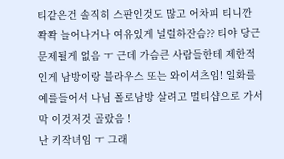티같은건 솔직히 스판인것도 많고 어차피 티니깐 쫙쫙 늘어나거나 여유있게 널럴하잔슴?? 티야 당근 문제될게 없음 ㅜ 근데 가슴큰 사람들한테 제한적인게 남방이랑 블라우스 또는 와이셔츠임! 일화를 예를들어서 나님 폴로남방 살려고 멀티샵으로 가서 막 이것저것 골랐음 !
난 키작녀임 ㅜ 그래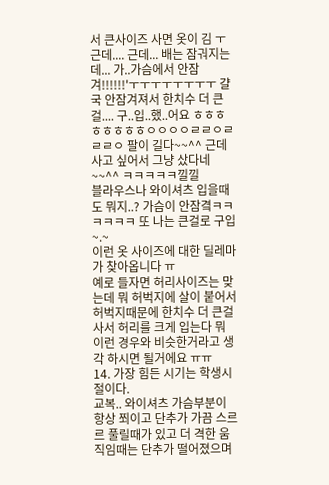서 큰사이즈 사면 옷이 김 ㅜ 근데.... 근데... 배는 잠궈지는데... 가..가슴에서 안잠겨!!!!!!'ㅜㅜㅜㅜㅜㅜㅜㅜ 걀국 안잠겨져서 한치수 더 큰걸.... 구..입..했..어요 ㅎㅎㅎㅎㅎㅎㅎㅎㅇㅇㅇㅇㄹㄹㅇㄹㄹㄹㅇ 팔이 길다~~^^ 근데 사고 싶어서 그냥 샀다네 ~~^^ ㅋㅋㅋㅋㅋ낄낄
블라우스나 와이셔츠 입을때도 뭐지..? 가슴이 안잠곀ㅋㅋㅋㅋㅋㅋ 또 나는 큰걸로 구입~.~
이런 옷 사이즈에 대한 딜레마가 찾아옵니다 ㅠ
예로 들자면 허리사이즈는 맞는데 뭐 허벅지에 살이 붙어서 허벅지때문에 한치수 더 큰걸사서 허리를 크게 입는다 뭐 이런 경우와 비슷한거라고 생각 하시면 될거에요 ㅠㅠ
14. 가장 힘든 시기는 학생시절이다.
교복.. 와이셔츠 가슴부분이 항상 쬐이고 단추가 가끔 스르르 풀릴때가 있고 더 격한 움직임때는 단추가 떨어졌으며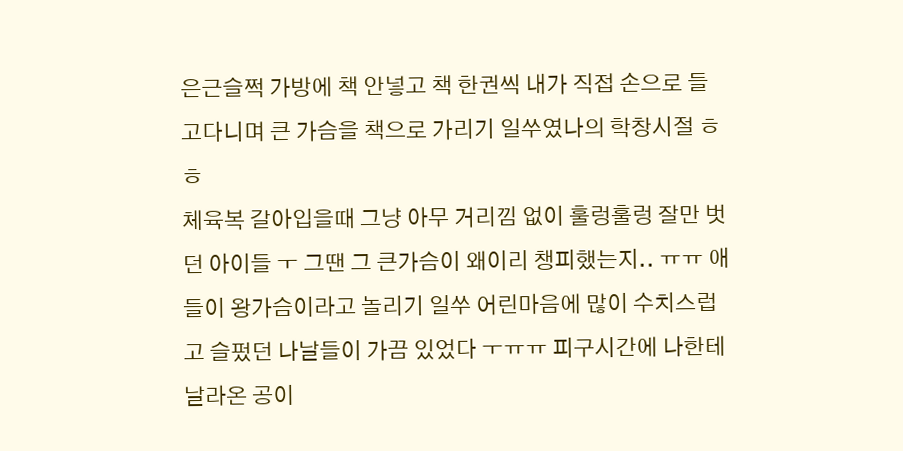은근슬쩍 가방에 책 안넣고 책 한권씩 내가 직접 손으로 들고다니며 큰 가슴을 책으로 가리기 일쑤였나의 학창시절 ㅎㅎ
체육복 갈아입을때 그냥 아무 거리낌 없이 훌렁훌렁 잘만 벗던 아이들 ㅜ 그땐 그 큰가슴이 왜이리 챙피했는지.. ㅠㅠ 애들이 왕가슴이라고 놀리기 일쑤 어린마음에 많이 수치스럽고 슬펐던 나날들이 가끔 있었다 ㅜㅠㅠ 피구시간에 나한테 날라온 공이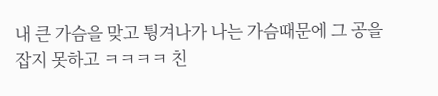내 큰 가슴을 맞고 튕겨나가 나는 가슴때문에 그 공을 잡지 못하고 ㅋㅋㅋㅋ 친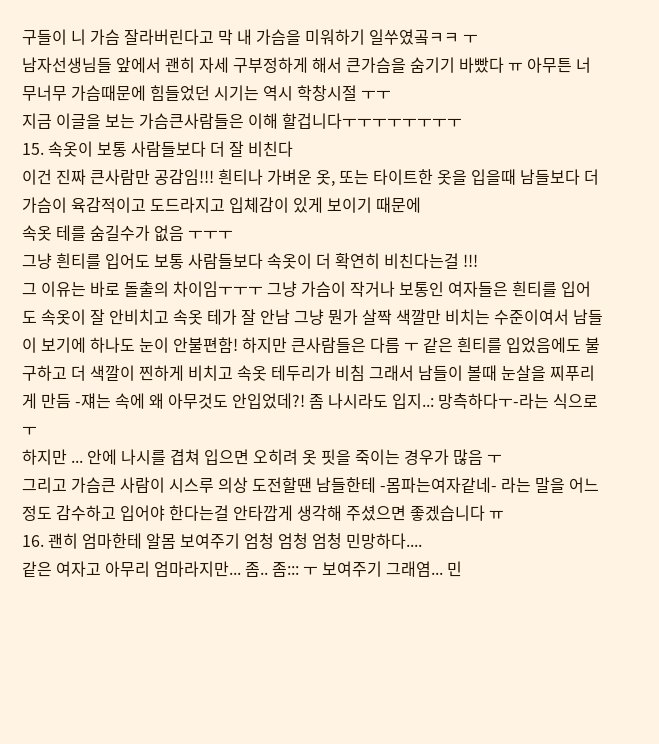구들이 니 가슴 잘라버린다고 막 내 가슴을 미워하기 일쑤였곸ㅋㅋ ㅜ
남자선생님들 앞에서 괜히 자세 구부정하게 해서 큰가슴을 숨기기 바빴다 ㅠ 아무튼 너무너무 가슴때문에 힘들었던 시기는 역시 학창시절 ㅜㅜ
지금 이글을 보는 가슴큰사람들은 이해 할겁니다ㅜㅜㅜㅜㅜㅜㅜㅜ
15. 속옷이 보통 사람들보다 더 잘 비친다
이건 진짜 큰사람만 공감임!!! 흰티나 가벼운 옷, 또는 타이트한 옷을 입을때 남들보다 더 가슴이 육감적이고 도드라지고 입체감이 있게 보이기 때문에
속옷 테를 숨길수가 없음 ㅜㅜㅜ
그냥 흰티를 입어도 보통 사람들보다 속옷이 더 확연히 비친다는걸 !!!
그 이유는 바로 돌출의 차이임ㅜㅜㅜ 그냥 가슴이 작거나 보통인 여자들은 흰티를 입어도 속옷이 잘 안비치고 속옷 테가 잘 안남 그냥 뭔가 살짝 색깔만 비치는 수준이여서 남들이 보기에 하나도 눈이 안불편함! 하지만 큰사람들은 다름 ㅜ 같은 흰티를 입었음에도 불구하고 더 색깔이 찐하게 비치고 속옷 테두리가 비침 그래서 남들이 볼때 눈살을 찌푸리게 만듬 -쟤는 속에 왜 아무것도 안입었데?! 좀 나시라도 입지..: 망측하다ㅜ-라는 식으로 ㅜ
하지만 ... 안에 나시를 겹쳐 입으면 오히려 옷 핏을 죽이는 경우가 많음 ㅜ
그리고 가슴큰 사람이 시스루 의상 도전할땐 남들한테 -몸파는여자같네- 라는 말을 어느정도 감수하고 입어야 한다는걸 안타깝게 생각해 주셨으면 좋겠습니다 ㅠ
16. 괜히 엄마한테 알몸 보여주기 엄청 엄청 엄청 민망하다....
같은 여자고 아무리 엄마라지만... 좀.. 좀::: ㅜ 보여주기 그래염... 민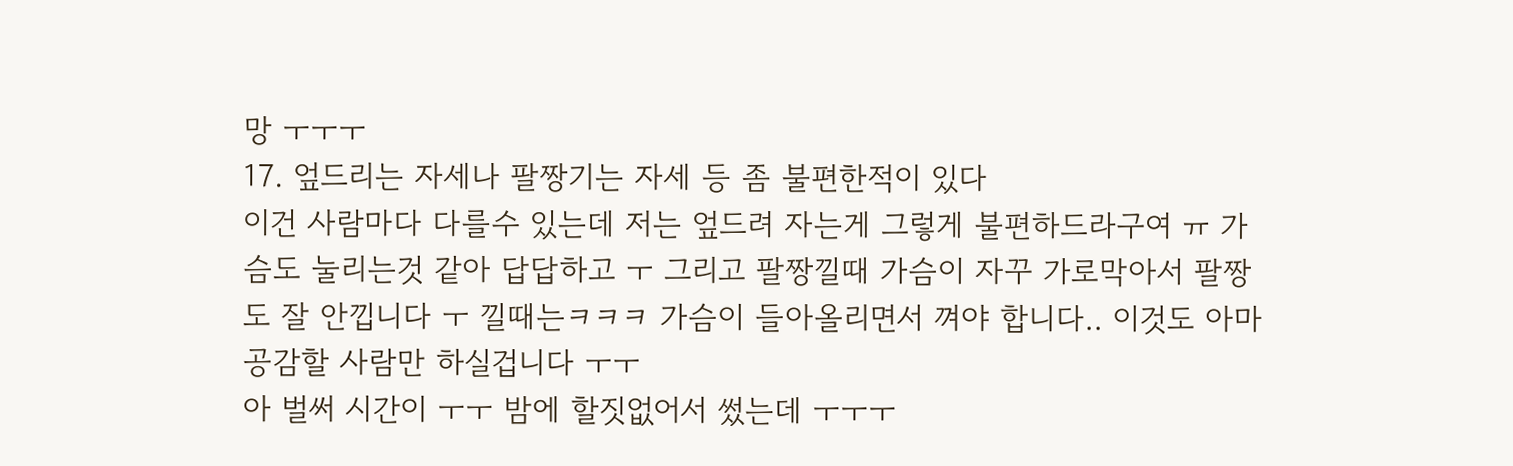망 ㅜㅜㅜ
17. 엎드리는 자세나 팔짱기는 자세 등 좀 불편한적이 있다
이건 사람마다 다를수 있는데 저는 엎드려 자는게 그렇게 불편하드라구여 ㅠ 가슴도 눌리는것 같아 답답하고 ㅜ 그리고 팔짱낄때 가슴이 자꾸 가로막아서 팔짱도 잘 안낍니다 ㅜ 낄때는ㅋㅋㅋ 가슴이 들아올리면서 껴야 합니다.. 이것도 아마 공감할 사람만 하실겁니다 ㅜㅜ
아 벌써 시간이 ㅜㅜ 밤에 할짓없어서 썼는데 ㅜㅜㅜ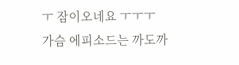ㅜ 잠이오네요 ㅜㅜㅜ
가슴 에피소드는 까도까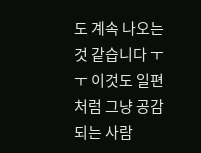도 계속 나오는것 같습니다 ㅜㅜ 이것도 일편처럼 그냥 공감되는 사람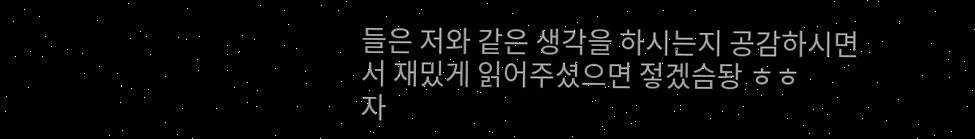들은 저와 같은 생각을 하시는지 공감하시면서 재밌게 읽어주셨으면 젛겠슴돵 ㅎㅎ
자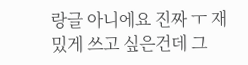랑글 아니에요 진짜 ㅜ 재밌게 쓰고 싶은건데 그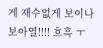게 재수없게 보이나보아열!!!! 흐흑 ㅜ